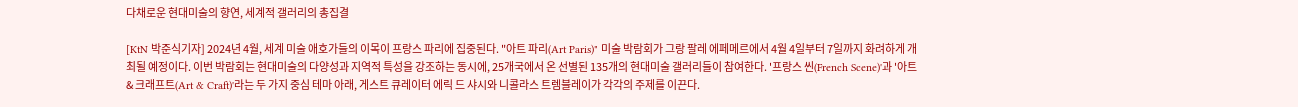다채로운 현대미술의 향연, 세계적 갤러리의 총집결

[KtN 박준식기자] 2024년 4월, 세계 미술 애호가들의 이목이 프랑스 파리에 집중된다. "아트 파리(Art Paris)" 미술 박람회가 그랑 팔레 에페메르에서 4월 4일부터 7일까지 화려하게 개최될 예정이다. 이번 박람회는 현대미술의 다양성과 지역적 특성을 강조하는 동시에, 25개국에서 온 선별된 135개의 현대미술 갤러리들이 참여한다. '프랑스 씬(French Scene)'과 '아트 & 크래프트(Art & Craft)'라는 두 가지 중심 테마 아래, 게스트 큐레이터 에릭 드 샤시와 니콜라스 트렘블레이가 각각의 주제를 이끈다.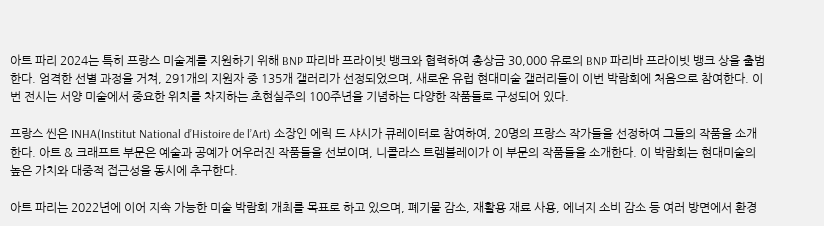아트 파리 2024는 특히 프랑스 미술계를 지원하기 위해 BNP 파리바 프라이빗 뱅크와 협력하여 총상금 30,000 유로의 BNP 파리바 프라이빗 뱅크 상을 출범한다. 엄격한 선별 과정을 거쳐, 291개의 지원자 중 135개 갤러리가 선정되었으며, 새로운 유럽 현대미술 갤러리들이 이번 박람회에 처음으로 참여한다. 이번 전시는 서양 미술에서 중요한 위치를 차지하는 초현실주의 100주년을 기념하는 다양한 작품들로 구성되어 있다.

프랑스 씬은 INHA(Institut National d’Histoire de l’Art) 소장인 에릭 드 샤시가 큐레이터로 참여하여, 20명의 프랑스 작가들을 선정하여 그들의 작품을 소개한다. 아트 & 크래프트 부문은 예술과 공예가 어우러진 작품들을 선보이며, 니콜라스 트렘블레이가 이 부문의 작품들을 소개한다. 이 박람회는 현대미술의 높은 가치와 대중적 접근성을 동시에 추구한다.

아트 파리는 2022년에 이어 지속 가능한 미술 박람회 개최를 목표로 하고 있으며, 폐기물 감소, 재활용 재료 사용, 에너지 소비 감소 등 여러 방면에서 환경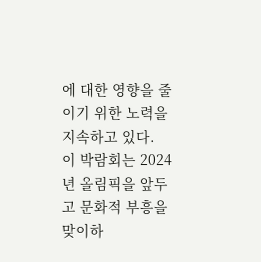에 대한 영향을 줄이기 위한 노력을 지속하고 있다. 이 박람회는 2024년 올림픽을 앞두고 문화적 부흥을 맞이하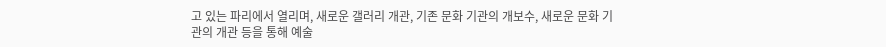고 있는 파리에서 열리며, 새로운 갤러리 개관, 기존 문화 기관의 개보수, 새로운 문화 기관의 개관 등을 통해 예술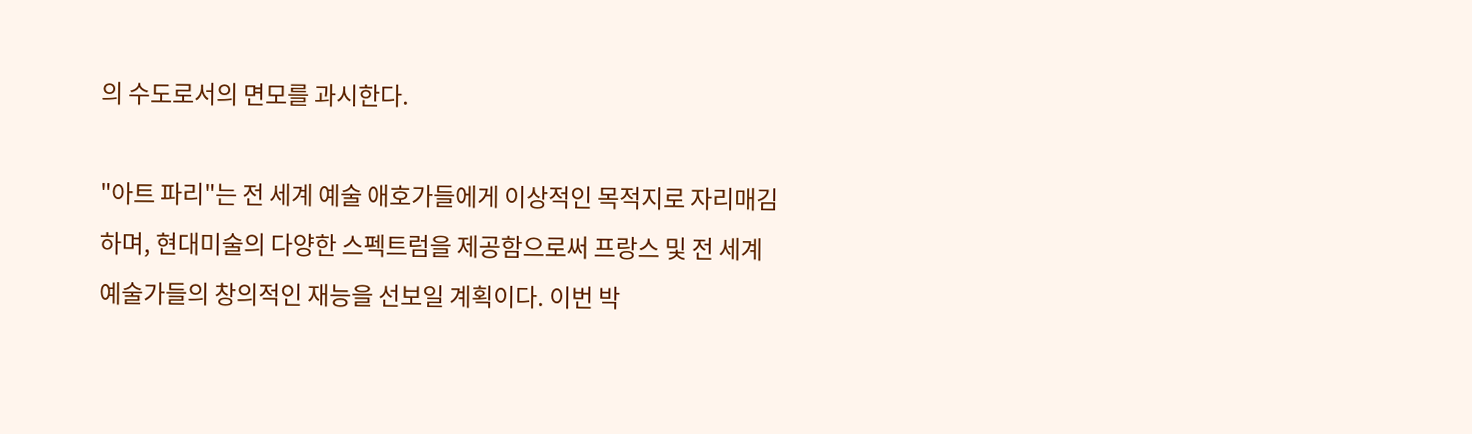의 수도로서의 면모를 과시한다.

"아트 파리"는 전 세계 예술 애호가들에게 이상적인 목적지로 자리매김하며, 현대미술의 다양한 스펙트럼을 제공함으로써 프랑스 및 전 세계 예술가들의 창의적인 재능을 선보일 계획이다. 이번 박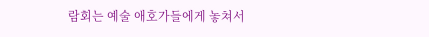람회는 예술 애호가들에게 놓쳐서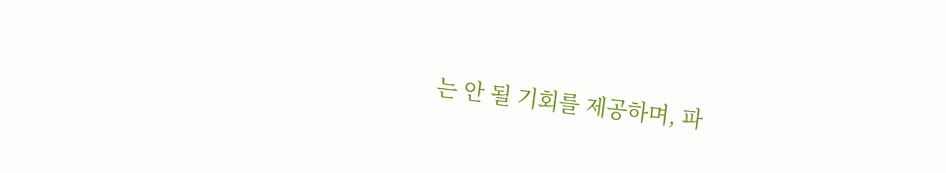는 안 될 기회를 제공하며, 파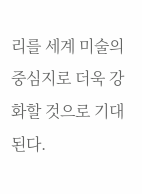리를 세계 미술의 중심지로 더욱 강화할 것으로 기대된다.